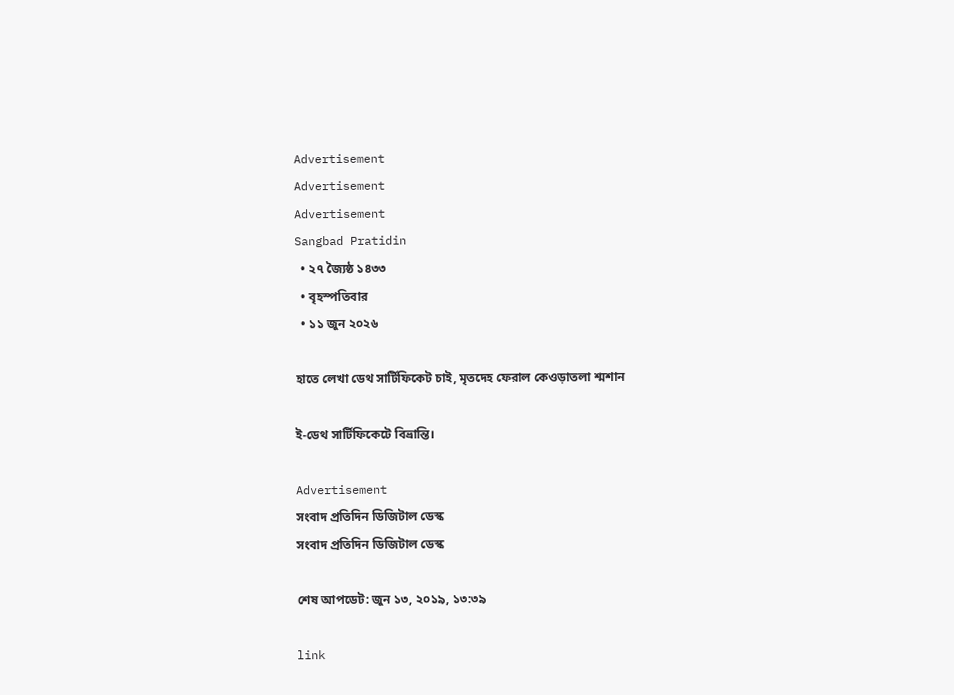Advertisement
Advertisement
Advertisement
Sangbad Pratidin
  • ২৭ জ্যৈষ্ঠ ১৪৩৩
  • বৃহস্পতিবার
  • ১১ জুন ২০২৬

হাতে লেখা ডেথ সার্টিফিকেট চাই, মৃতদেহ ফেরাল কেওড়াতলা শ্মশান

ই-ডেথ সার্টিফিকেটে বিভ্রান্তি।

Advertisement
সংবাদ প্রতিদিন ডিজিটাল ডেস্ক
সংবাদ প্রতিদিন ডিজিটাল ডেস্ক

শেষ আপডেট: জুন ১৩, ২০১৯, ১৩:৩৯

link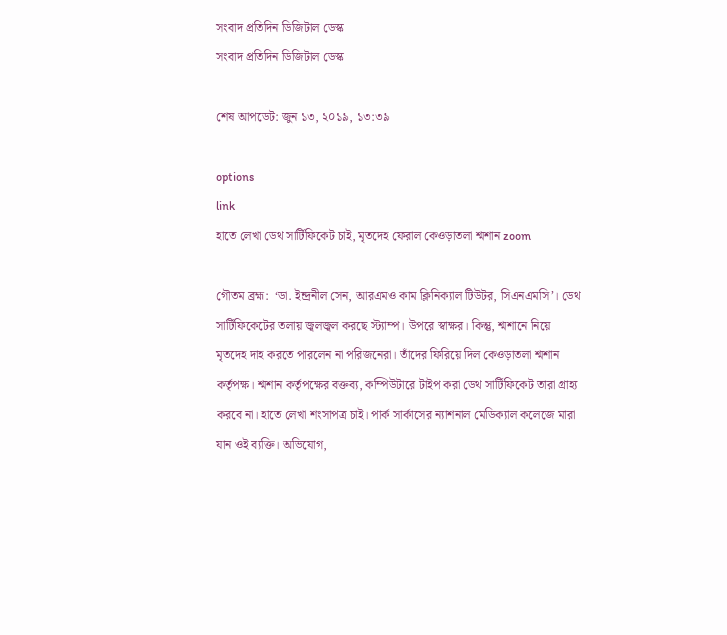সংবাদ প্রতিদিন ডিজিটাল ডেস্ক
সংবাদ প্রতিদিন ডিজিটাল ডেস্ক

শেষ আপডেট: জুন ১৩, ২০১৯, ১৩:৩৯

options
link
হাতে লেখা ডেথ সার্টিফিকেট চাই, মৃতদেহ ফেরাল কেওড়াতলা শ্মশান zoom

গৌতম ব্রহ্ম:  ‘ডা. ইন্দ্রনীল সেন, আরএমও কাম ক্লিনিক্যাল টিউটর, সিএনএমসি’। ডেথ সার্টিফিকেটের তলায় জ্বলজ্বল করছে স্ট্যাম্প। উপরে স্বাক্ষর। কিন্তু, শ্মশানে নিয়ে মৃতদেহ দাহ করতে পারলেন না পরিজনেরা। তাঁদের ফিরিয়ে দিল কেওড়াতলা শ্মশান কর্তৃপক্ষ। শ্মশান কর্তৃপক্ষের বক্তব্য, কম্পিউটারে টাইপ করা ডেথ সার্টিফিকেট তারা গ্রাহ্য করবে না। হাতে লেখা শংসাপত্র চাই। পার্ক সার্কাসের ন্যাশনাল মেডিক্যাল কলেজে মারা যান ওই ব্যক্তি। অভিযোগ,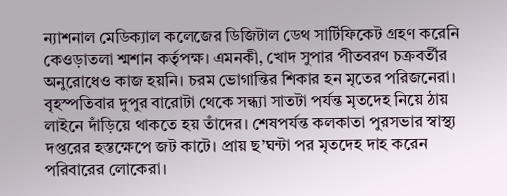ন্যাশনাল মেডিক্যাল কলেজের ডিজিটাল ডেথ সার্টিফিকেট গ্রহণ করেনি কেওড়াতলা শ্মশান কর্তৃপক্ষ। এমনকী, খোদ সুপার পীতবরণ চক্রবর্তীর অনুরোধেও কাজ হয়নি। চরম ভোগান্তির শিকার হন মৃতের পরিজনেরা। বৃহস্পতিবার দুপুর বারোটা থেকে সন্ধ্যা সাতটা পর্যন্ত মৃতদেহ নিয়ে ঠায় লাইনে দাঁড়িয়ে থাকতে হয় তাঁদের। শেষপর্যন্ত কলকাতা পুরসভার স্বাস্থ্য দপ্তরের হস্তক্ষেপে জট কাটে। প্রায় ছ’ঘন্টা পর মৃতদেহ দাহ করেন পরিবারের লোকেরা।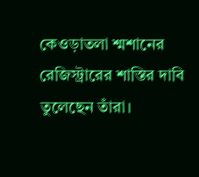কেওড়াতলা শ্মশানের রেজিস্ট্রারের শাস্তির দাবি তুলেছেন তাঁরা।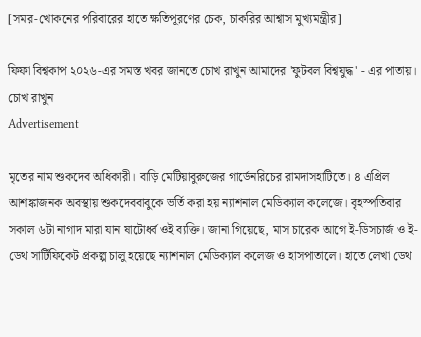[সমর-খোকনের পরিবারের হাতে ক্ষতিপূরণের চেক, চাকরির আশ্বাস মুখ্যমন্ত্রীর]

ফিফা বিশ্বকাপ ২০২৬-এর সমস্ত খবর জানতে চোখ রাখুন আমাদের 'ফুটবল বিশ্বযুদ্ধ' - এর পাতায়।
চোখ রাখুন
Advertisement

মৃতের নাম শুকদেব অধিকারী। বাড়ি মেটিয়াবুরুজের গার্ডেনরিচের রামদাসহাটিতে। ৪ এপ্রিল আশঙ্কাজনক অবস্থায় শুকদেববাবুকে ভর্তি করা হয় ন্যাশনাল মেডিক্যাল কলেজে। বৃহস্পতিবার সকাল ৬টা নাগাদ মারা যান ষাটোর্ধ্ব ওই ব্যক্তি। জানা গিয়েছে, মাস চারেক আগে ই-ডিসচার্জ ও ই-ডেথ সার্টিফিকেট প্রকল্প চালু হয়েছে ন্যাশনাল মেডিক্যাল কলেজ ও হাসপাতালে। হাতে লেখা ডেথ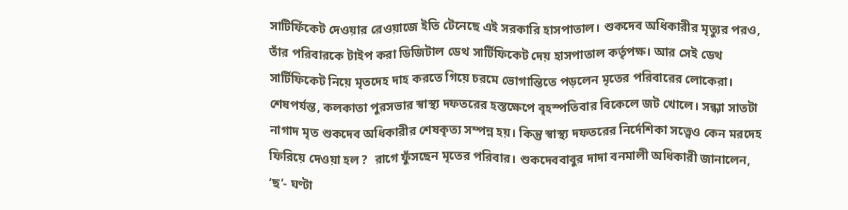সাটির্ফিকেট দেওয়ার রেওয়াজে ইতি টেনেছে এই সরকারি হাসপাতাল। শুকদেব অধিকারীর মৃত্যুর পরও, তাঁর পরিবারকে টাইপ করা ডিজিটাল ডেথ সার্টিফিকেট দেয় হাসপাতাল কর্তৃপক্ষ। আর সেই ডেথ সার্টিফিকেট নিয়ে মৃতদেহ দাহ করতে গিয়ে চরমে ভোগান্তিতে পড়লেন মৃতের পরিবারের লোকেরা। শেষপর্যন্ত, কলকাতা পুরসভার স্বাস্থ্য দফতরের হস্তক্ষেপে বৃহস্পতিবার বিকেলে জট খোলে। সন্ধ্যা সাতটা নাগাদ মৃত শুকদেব অধিকারীর শেষকৃত্য সম্পন্ন হয়। কিন্তু স্বাস্থ্য দফতরের নির্দেশিকা সত্ত্বেও কেন মরদেহ ফিরিয়ে দেওয়া হল?  রাগে ফুঁসছেন মৃতের পরিবার। শুকদেববাবুর দাদা বনমালী অধিকারী জানালেন, ‘ছ’- ঘণ্টা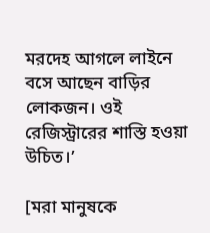মরদেহ আগলে লাইনে বসে আছেন বাড়ির লোকজন। ওই রেজিস্ট্রারের শাস্তি হওয়া উচিত।’

[মরা মানুষকে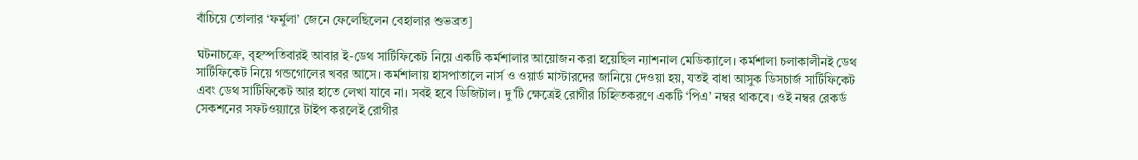বাঁচিয়ে তোলার ‘ফর্মুলা’ জেনে ফেলেছিলেন বেহালার শুভব্রত]

ঘটনাচক্রে, বৃহস্পতিবারই আবার ই-ডেথ সার্টিফিকেট নিয়ে একটি কর্মশালার আয়োজন করা হয়েছিল ন্যাশনাল মেডিক্যালে। কর্মশালা চলাকালীনই ডেথ সার্টিফিকেট নিয়ে গন্ডগোলের খবর আসে। কর্মশালায় হাসপাতালে নার্স ও ওয়ার্ড মাস্টারদের জানিয়ে দেওয়া হয়, যতই বাধা আসুক ডিসচার্জ সার্টিফিকেট এবং ডেথ সার্টিফিকেট আর হাতে লেখা যাবে না। সবই হবে ডিজিটাল। দু’টি ক্ষেত্রেই রোগীর চিহ্নিতকরণে একটি ‘পিএ’ নম্বর থাকবে। ওই নম্বর রেকর্ড সেকশনের সফটওয়্যারে টাইপ করলেই রোগীর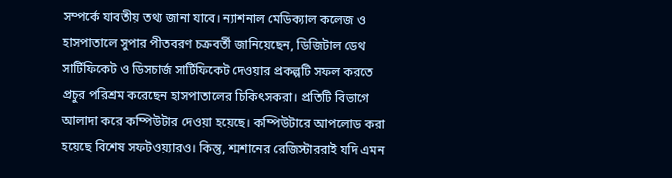সম্পর্কে যাবতীয় তথ্য জানা যাবে। ন্যাশনাল মেডিক্যাল কলেজ ও হাসপাতালে সুপার পীতবরণ চক্রবর্তী জানিয়েছেন, ডিজিটাল ডেথ সার্টিফিকেট ও ডিসচার্জ সার্টিফিকেট দেওয়ার প্রকল্পটি সফল করতে প্রচুর পরিশ্রম করেছেন হাসপাতালের চিকিৎসকরা। প্রতিটি বিভাগে আলাদা করে কম্পিউটার দেওয়া হয়েছে। কম্পিউটারে আপলোড করা হয়েছে বিশেষ সফটওয়্যারও। কিন্তু, শ্মশানের রেজিস্টাররাই যদি এমন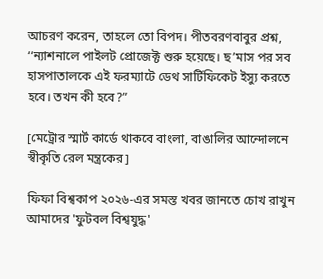আচরণ করেন, তাহলে তো বিপদ। পীতবরণবাবুর প্রশ্ন, ‘‘ন্যাশনালে পাইলট প্রোজেক্ট শুরু হয়েছে। ছ’মাস পর সব হাসপাতালকে এই ফরম্যাটে ডেথ সার্টিফিকেট ইস্যু করতে হবে। তখন কী হবে?”

[মেট্রোর স্মার্ট কার্ডে থাকবে বাংলা, বাঙালির আন্দোলনে স্বীকৃতি রেল মন্ত্রকের]

ফিফা বিশ্বকাপ ২০২৬-এর সমস্ত খবর জানতে চোখ রাখুন আমাদের 'ফুটবল বিশ্বযুদ্ধ'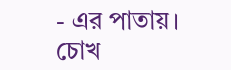- এর পাতায়।
চোখ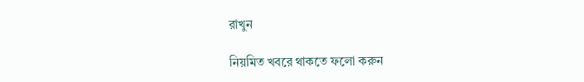রাখুন

নিয়মিত খবরে থাকতে ফলো করুন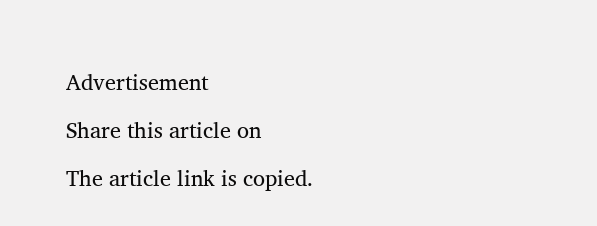Advertisement

Share this article on

The article link is copied.